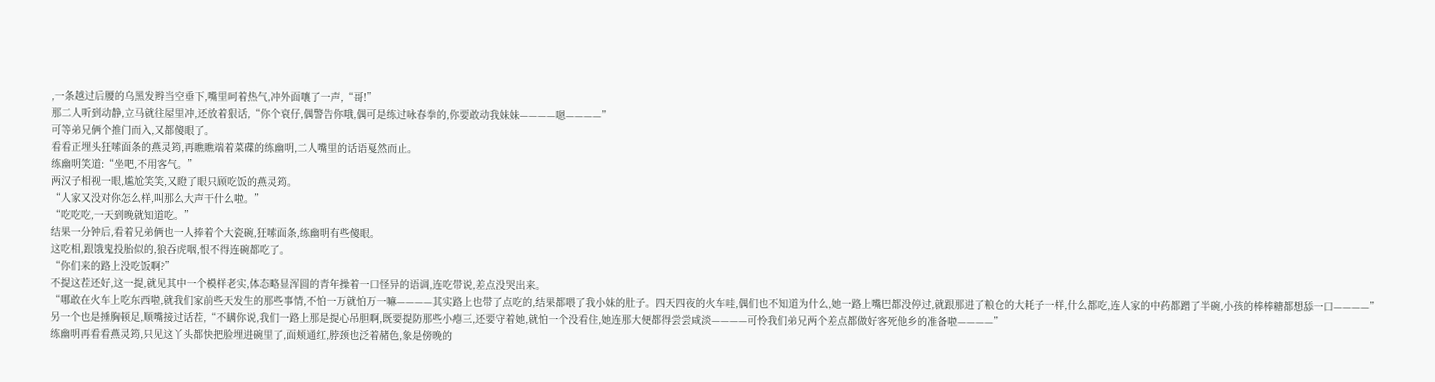,一条越过后腰的乌黑发辫当空垂下,嘴里呵着热气,冲外面嚷了一声,“哥!”
那二人听到动静,立马就往屋里冲,还放着狠话,“你个衰仔,偶警告你哦,偶可是练过咏春拳的,你要敢动我妹妹————嗯————”
可等弟兄俩个推门而入,又都傻眼了。
看看正埋头狂嗦面条的燕灵筠,再瞧瞧端着菜碟的练幽明,二人嘴里的话语戛然而止。
练幽明笑道:“坐吧,不用客气。”
两汉子相视一眼,尴尬笑笑,又瞪了眼只顾吃饭的燕灵筠。
“人家又没对你怎么样,叫那么大声干什么啦。”
“吃吃吃,一天到晚就知道吃。”
结果一分钟后,看着兄弟俩也一人捧着个大瓷碗,狂嗦面条,练幽明有些傻眼。
这吃相,跟饿鬼投胎似的,狼吞虎咽,恨不得连碗都吃了。
“你们来的路上没吃饭啊?”
不提这茬还好,这一提,就见其中一个模样老实,体态略显浑圆的青年操着一口怪异的语调,连吃带说,差点没哭出来。
“哪敢在火车上吃东西啦,就我们家前些天发生的那些事情,不怕一万就怕万一嘛————其实路上也带了点吃的,结果都喂了我小妹的肚子。四天四夜的火车哇,偶们也不知道为什么,她一路上嘴巴都没停过,就跟那进了粮仓的大耗子一样,什么都吃,连人家的中药都蹭了半碗,小孩的棒棒糖都想舔一口————”
另一个也是捶胸顿足,顺嘴接过话茬,“不瞒你说,我们一路上那是提心吊胆啊,既要提防那些小瘪三,还要守着她,就怕一个没看住,她连那大便都得尝尝咸淡————可怜我们弟兄两个差点都做好客死他乡的准备啦————”
练幽明再看看燕灵筠,只见这丫头都快把脸埋进碗里了,面颊通红,脖颈也泛着赭色,象是傍晚的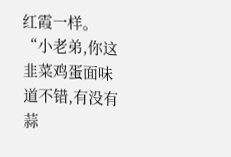红霞一样。
“小老弟,你这韭菜鸡蛋面味道不错,有没有蒜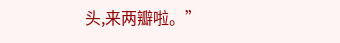头,来两瓣啦。”